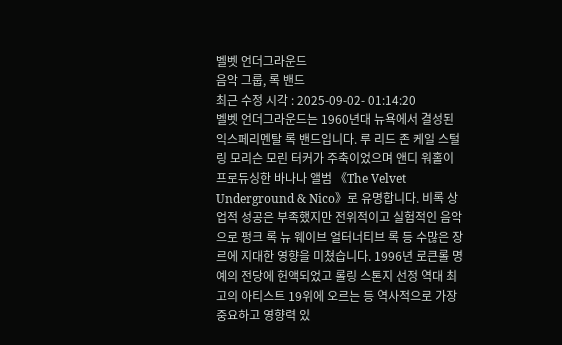벨벳 언더그라운드
음악 그룹, 록 밴드
최근 수정 시각 : 2025-09-02- 01:14:20
벨벳 언더그라운드는 1960년대 뉴욕에서 결성된 익스페리멘탈 록 밴드입니다. 루 리드 존 케일 스털링 모리슨 모린 터커가 주축이었으며 앤디 워홀이 프로듀싱한 바나나 앨범 《The Velvet Underground & Nico》로 유명합니다. 비록 상업적 성공은 부족했지만 전위적이고 실험적인 음악으로 펑크 록 뉴 웨이브 얼터너티브 록 등 수많은 장르에 지대한 영향을 미쳤습니다. 1996년 로큰롤 명예의 전당에 헌액되었고 롤링 스톤지 선정 역대 최고의 아티스트 19위에 오르는 등 역사적으로 가장 중요하고 영향력 있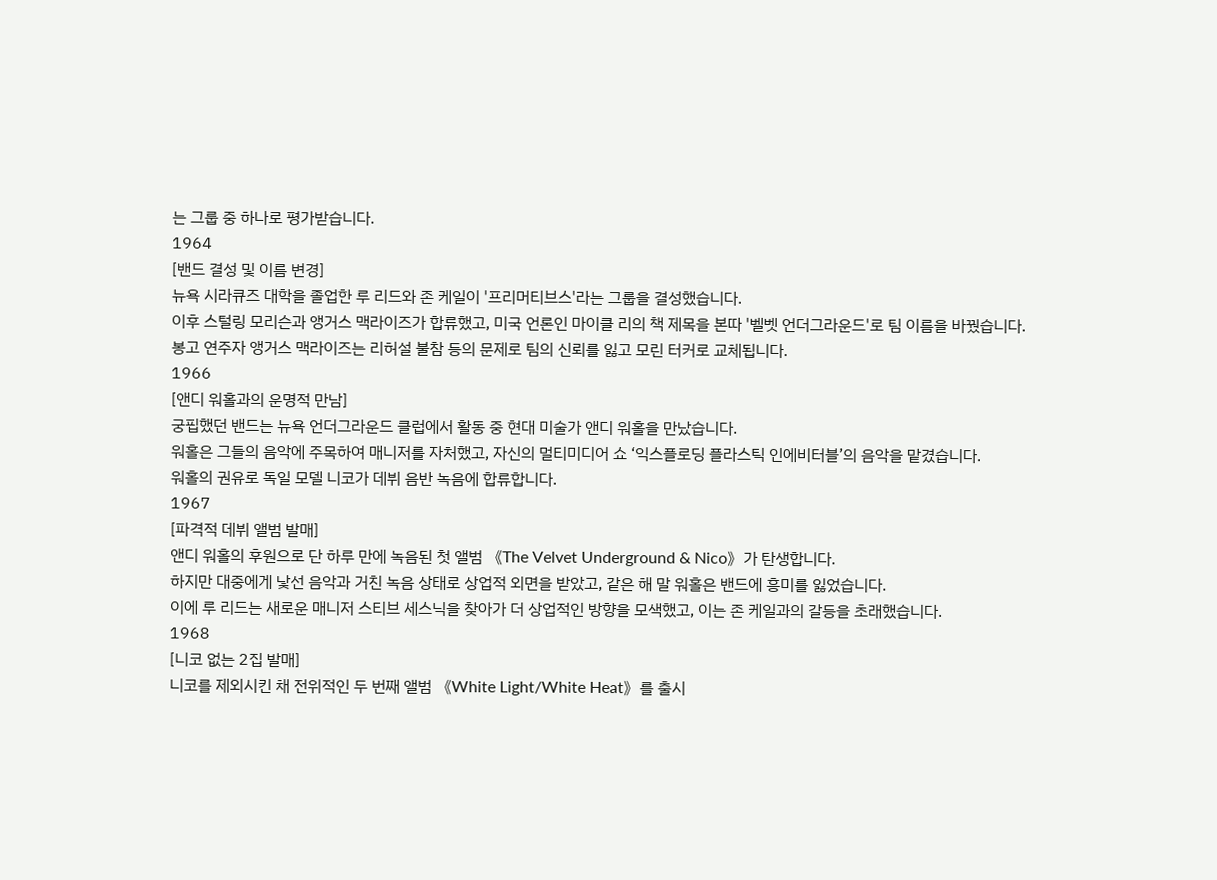는 그룹 중 하나로 평가받습니다.
1964
[밴드 결성 및 이름 변경]
뉴욕 시라큐즈 대학을 졸업한 루 리드와 존 케일이 '프리머티브스'라는 그룹을 결성했습니다.
이후 스털링 모리슨과 앵거스 맥라이즈가 합류했고, 미국 언론인 마이클 리의 책 제목을 본따 '벨벳 언더그라운드'로 팀 이름을 바꿨습니다.
봉고 연주자 앵거스 맥라이즈는 리허설 불참 등의 문제로 팀의 신뢰를 잃고 모린 터커로 교체됩니다.
1966
[앤디 워홀과의 운명적 만남]
궁핍했던 밴드는 뉴욕 언더그라운드 클럽에서 활동 중 현대 미술가 앤디 워홀을 만났습니다.
워홀은 그들의 음악에 주목하여 매니저를 자처했고, 자신의 멀티미디어 쇼 ‘익스플로딩 플라스틱 인에비터블’의 음악을 맡겼습니다.
워홀의 권유로 독일 모델 니코가 데뷔 음반 녹음에 합류합니다.
1967
[파격적 데뷔 앨범 발매]
앤디 워홀의 후원으로 단 하루 만에 녹음된 첫 앨범 《The Velvet Underground & Nico》가 탄생합니다.
하지만 대중에게 낯선 음악과 거친 녹음 상태로 상업적 외면을 받았고, 같은 해 말 워홀은 밴드에 흥미를 잃었습니다.
이에 루 리드는 새로운 매니저 스티브 세스닉을 찾아가 더 상업적인 방향을 모색했고, 이는 존 케일과의 갈등을 초래했습니다.
1968
[니코 없는 2집 발매]
니코를 제외시킨 채 전위적인 두 번째 앨범 《White Light/White Heat》를 출시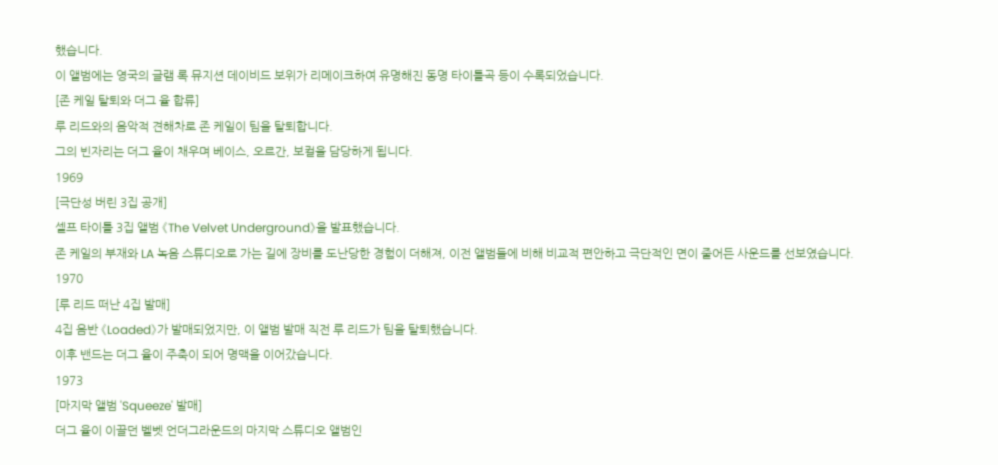했습니다.
이 앨범에는 영국의 글램 록 뮤지션 데이비드 보위가 리메이크하여 유명해진 동명 타이틀곡 등이 수록되었습니다.
[존 케일 탈퇴와 더그 율 합류]
루 리드와의 음악적 견해차로 존 케일이 팀을 탈퇴합니다.
그의 빈자리는 더그 율이 채우며 베이스, 오르간, 보컬을 담당하게 됩니다.
1969
[극단성 버린 3집 공개]
셀프 타이틀 3집 앨범 《The Velvet Underground》을 발표했습니다.
존 케일의 부재와 LA 녹음 스튜디오로 가는 길에 장비를 도난당한 경험이 더해져, 이전 앨범들에 비해 비교적 편안하고 극단적인 면이 줄어든 사운드를 선보였습니다.
1970
[루 리드 떠난 4집 발매]
4집 음반 《Loaded》가 발매되었지만, 이 앨범 발매 직전 루 리드가 팀을 탈퇴했습니다.
이후 밴드는 더그 율이 주축이 되어 명맥을 이어갔습니다.
1973
[마지막 앨범 'Squeeze' 발매]
더그 율이 이끌던 벨벳 언더그라운드의 마지막 스튜디오 앨범인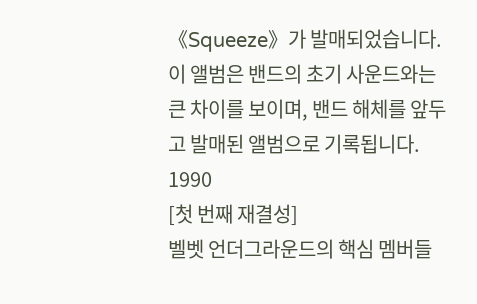《Squeeze》가 발매되었습니다.
이 앨범은 밴드의 초기 사운드와는 큰 차이를 보이며, 밴드 해체를 앞두고 발매된 앨범으로 기록됩니다.
1990
[첫 번째 재결성]
벨벳 언더그라운드의 핵심 멤버들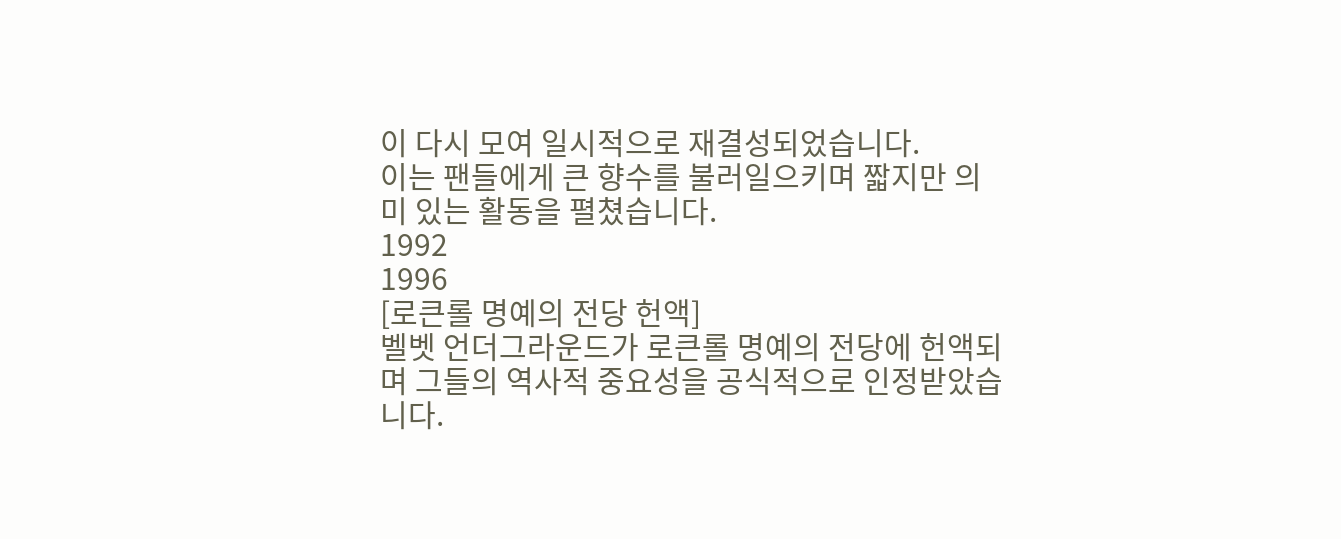이 다시 모여 일시적으로 재결성되었습니다.
이는 팬들에게 큰 향수를 불러일으키며 짧지만 의미 있는 활동을 펼쳤습니다.
1992
1996
[로큰롤 명예의 전당 헌액]
벨벳 언더그라운드가 로큰롤 명예의 전당에 헌액되며 그들의 역사적 중요성을 공식적으로 인정받았습니다.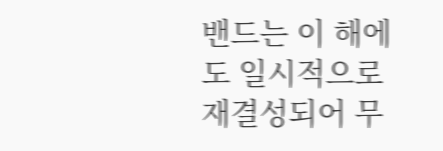밴드는 이 해에도 일시적으로 재결성되어 무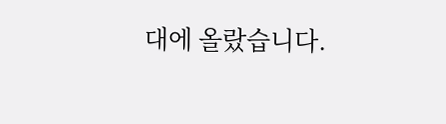대에 올랐습니다.